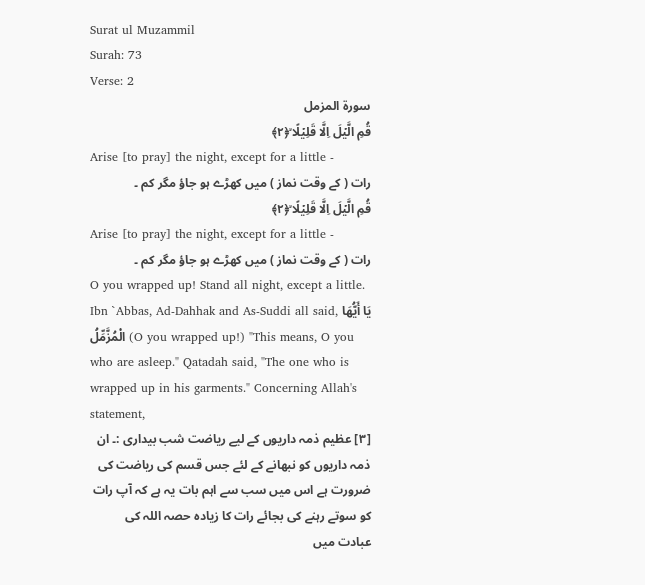Surat ul Muzammil
Surah: 73
Verse: 2
سورة المزمل
قُمِ الَّیۡلَ اِلَّا قَلِیۡلًا ۙ﴿۲﴾
Arise [to pray] the night, except for a little -
رات ( کے وقت نماز ) میں کھڑے ہو جاؤ مگر کم ۔
قُمِ الَّیۡلَ اِلَّا قَلِیۡلًا ۙ﴿۲﴾
Arise [to pray] the night, except for a little -
رات ( کے وقت نماز ) میں کھڑے ہو جاؤ مگر کم ۔
O you wrapped up! Stand all night, except a little. Ibn `Abbas, Ad-Dahhak and As-Suddi all said, يَا أَيُّهَا الْمُزَّمِّلُ (O you wrapped up!) "This means, O you who are asleep." Qatadah said, "The one who is wrapped up in his garments." Concerning Allah's statement,
[٣] عظیم ذمہ داریوں کے لیے ریاضت شب بیداری :۔ ان ذمہ داریوں کو نبھانے کے لئے جس قسم کی ریاضت کی ضرورت ہے اس میں سب سے اہم بات یہ ہے کہ آپ رات کو سوتے رہنے کی بجائے رات کا زیادہ حصہ اللہ کی عبادت میں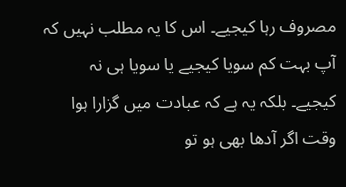مصروف رہا کیجیے۔ اس کا یہ مطلب نہیں کہ آپ بہت کم سویا کیجیے یا سویا ہی نہ کیجیے۔ بلکہ یہ ہے کہ عبادت میں گزارا ہوا وقت اگر آدھا بھی ہو تو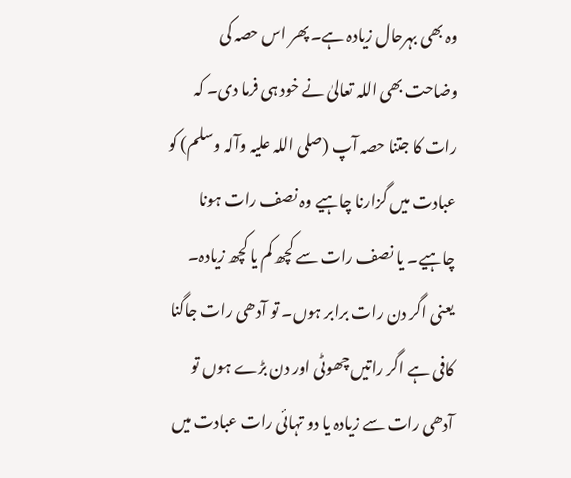وہ بھی بہرحال زیادہ ہے۔ پھر اس حصہ کی وضاحت بھی اللہ تعالیٰ نے خود ہی فرما دی۔ کہ رات کا جتنا حصہ آپ (صلی اللہ علیہ وآلہ وسلم) کو عبادت میں گزارنا چاہیے وہ نصف رات ہونا چاہیے۔ یا نصف رات سے کچھ کم یا کچھ زیادہ۔ یعنی اگر دن رات برابر ہوں۔ تو آدھی رات جاگنا کافی ہے اگر راتیں چھوٹی اور دن بڑے ہوں تو آدھی رات سے زیادہ یا دو تہائی رات عبادت میں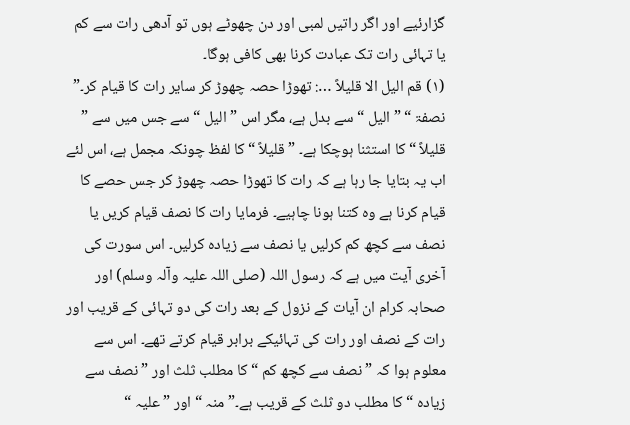گزارئیے اور اگر راتیں لمبی اور دن چھوٹے ہوں تو آدھی رات سے کم یا تہائی رات تک عبادت کرنا بھی کافی ہوگا۔
(١) قم الیل الا قلیلاً …: تھوڑا حصہ چھوڑ کر سایر رات کا قیام کر۔” نصفۃ “ ” الیل “ سے بدل ہے، مگر اس ” الیل “ سے جس میں سے ” قلیلاً “ کا استثنا ہوچکا ہے۔ ” قلیلاً “ کا لفظ چونکہ مجمل ہے، اس لئے اب یہ بتایا جا رہا ہے کہ رات کا تھوڑا حصہ چھوڑ کر جس حصے کا قیام کرنا ہے وہ کتنا ہونا چاہیے۔ فرمایا رات کا نصف قیام کریں یا نصف سے کچھ کم کرلیں یا نصف سے زیادہ کرلیں۔ اس سورت کی آخری آیت میں ہے کہ رسول اللہ (صلی اللہ علیہ وآلہ وسلم) اور صحابہ کرام ان آیات کے نزول کے بعد رات کی دو تہائی کے قریب اور رات کے نصف اور رات کی تہائیکے برابر قیام کرتے تھے۔ اس سے معلوم ہوا کہ ” نصف سے کچھ کم “ کا مطلب ثلث اور ” نصف سے زیادہ “ کا مطلب دو ثلث کے قریب ہے۔” منہ “ اور ” علیہ “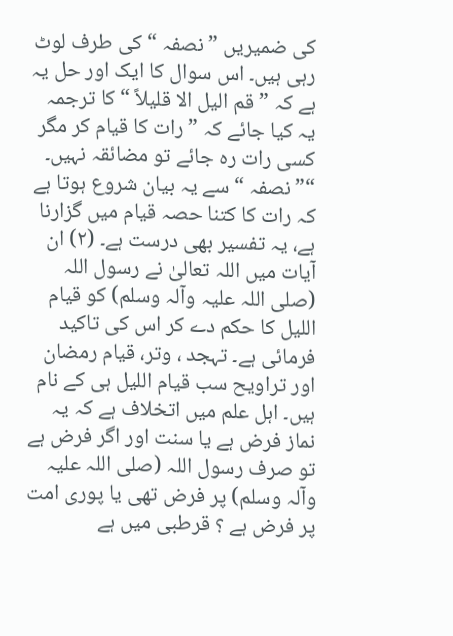کی ضمیریں ” نصفہ “ کی طرف لوٹ رہی ہیں۔ اس سوال کا ایک اور حل یہ ہے کہ ” قم الیل الا قلیلاً “ کا ترجمہ یہ کیا جائے کہ ” رات کا قیام کر مگر کسی رات رہ جائے تو مضائقہ نہیں۔ “” نصفہ “ سے یہ بیان شروع ہوتا ہے کہ رات کا کتنا حصہ قیام میں گزارنا ہے، یہ تفسیر بھی درست ہے۔ (٢) ان آیات میں اللہ تعالیٰ نے رسول اللہ (صلی اللہ علیہ وآلہ وسلم) کو قیام اللیل کا حکم دے کر اس کی تاکید فرمائی ہے۔ تہجد ، وتر، قیام رمضان اور تراویح سب قیام اللیل ہی کے نام ہیں۔ اہل علم میں اتخلاف ہے کہ یہ نماز فرض ہے یا سنت اور اگر فرض ہے تو صرف رسول اللہ (صلی اللہ علیہ وآلہ وسلم) پر فرض تھی یا پوری امت پر فرض ہے ؟ قرطبی میں ہے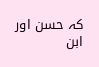کہ حسن اور ابن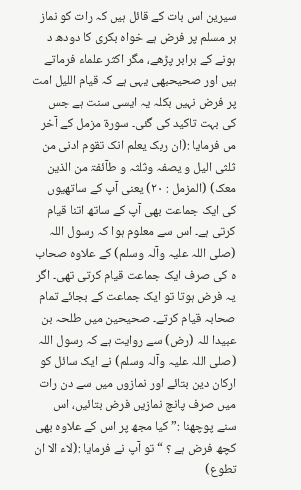سیرین اس بات کے قائل ہیں کہ رات کو نماز ہر مسلم پر فرض ہے خواہ بکری کا دودھ د ہونے کے برابر پڑھے، مگر اکثر علماء فرماتے ہیں اور صحیحبھی یہی ہے کہ قیام اللیل امت پر فرض نہیں بکلہ یہ ایسی سنت ہے جس کی بہت تاکید کی گئی۔ سورة مزمل کے آخر مں فرمایا :(ان ربک یعلم انک تقوم ادنی من ثلثی الیل و یصفہ وثلثہ و طآئفۃ من الذین معک) (المزمل : ٢٠) یعنی آپ کے ساتھیوں کی ایک جماعت بھی آپ کے ساتھ اتنا قیام کرتی ہے۔ اس سے معلوم ہوا کہ رسول اللہ (صلی اللہ علیہ وآلہ وسلم) کے علاوہ صحاب ہ کی صرف ایک جماعت قیام کرتی تھی۔ اگر یہ فرض ہوتا تو ایک جماعت کے بجائے تمام صحابہ قیام کرتے۔ صحیحین میں طلحہ بن عبیدا للہ (رض) سے روایت ہے کہ رسول اللہ (صلی اللہ علیہ وآلہ وسلم) نے ایک سائل کو ارکان دین بتائے اور نمازوں میں سے دن رات میں صرف پانچ نمازیں فرض بتائیں، اس سنے پوچھنا :” کیا مجھ پر اس کے علاوہ بھی کچھ فرض ہے ؟ “ تو آپ نے فرمایا :(لاء الا ان تطوع)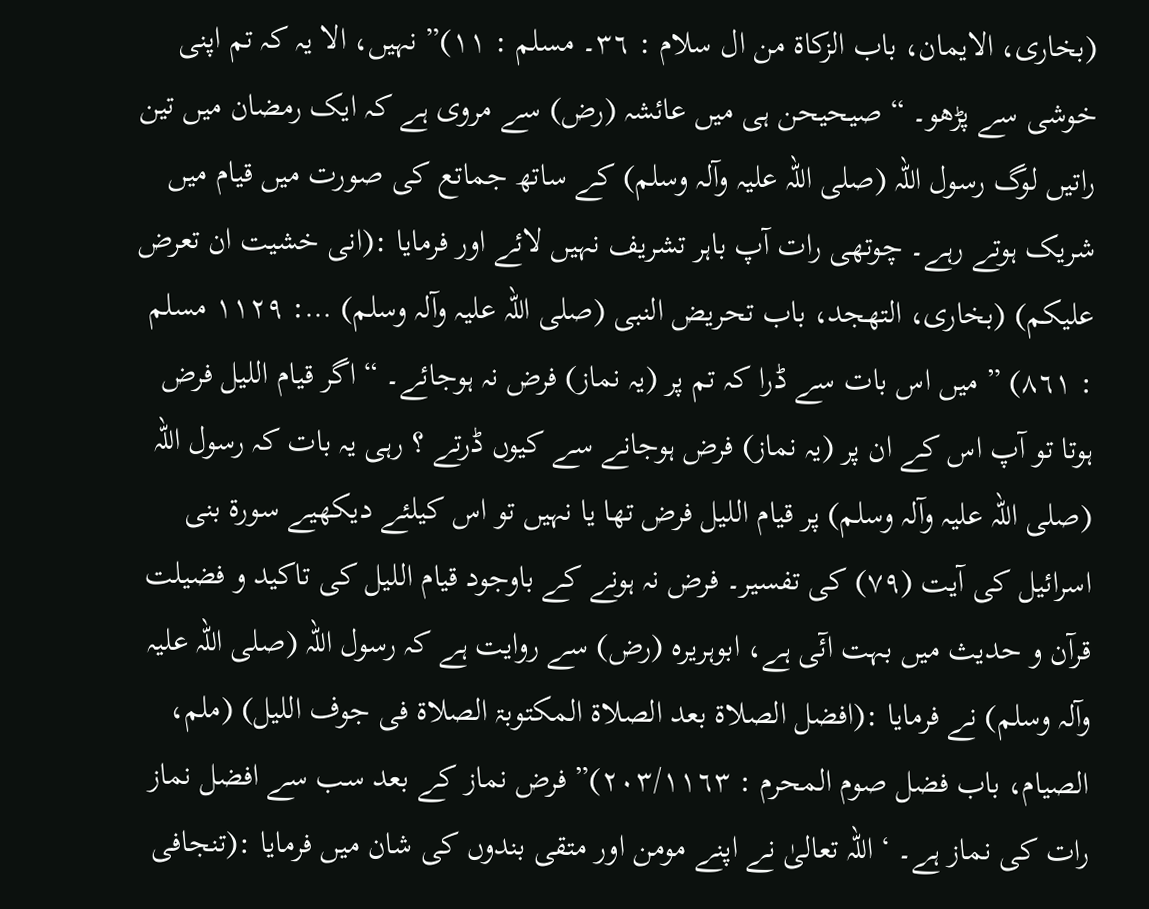(بخاری، الایمان، باب الزکاۃ من ال سلام : ٣٦۔ مسلم : ١١)” نہیں، الا یہ کہ تم اپنی خوشی سے پڑھو۔ “ صیحیحن ہی میں عائشہ (رض) سے مروی ہے کہ ایک رمضان میں تین راتیں لوگ رسول اللہ (صلی اللہ علیہ وآلہ وسلم) کے ساتھ جماتع کی صورت میں قیام میں شریک ہوتے رہے۔ چوتھی رات آپ باہر تشریف نہیں لائے اور فرمایا :(انی خشیت ان تعرض علیکم) (بخاری، التھجد، باب تحریض النبی (صلی اللہ علیہ وآلہ وسلم) …: ١١٢٩ مسلم : ٨٦١) ” میں اس بات سے ڈرا کہ تم پر (یہ نماز) فرض نہ ہوجائے۔ “ اگر قیام اللیل فرض ہوتا تو آپ اس کے ان پر (یہ نماز) فرض ہوجانے سے کیوں ڈرتے ؟ رہی یہ بات کہ رسول اللہ (صلی اللہ علیہ وآلہ وسلم) پر قیام اللیل فرض تھا یا نہیں تو اس کیلئے دیکھیے سورة بنی اسرائیل کی آیت (٧٩) کی تفسیر۔ فرض نہ ہونے کے باوجود قیام اللیل کی تاکید و فضیلت قرآن و حدیث میں بہت ائٓی ہے، ابوہریرہ (رض) سے روایت ہے کہ رسول اللہ (صلی اللہ علیہ وآلہ وسلم) نے فرمایا :(افضل الصلاۃ بعد الصلاۃ المکتوبۃ الصلاۃ فی جوف اللیل) (ملم، الصیام، باب فضل صوم المحرم : ٢٠٣/١١٦٣)” فرض نماز کے بعد سب سے افضل نماز رات کی نماز ہے۔ ‘ اللہ تعالیٰ نے اپنے مومن اور متقی بندوں کی شان میں فرمایا :(تنجافی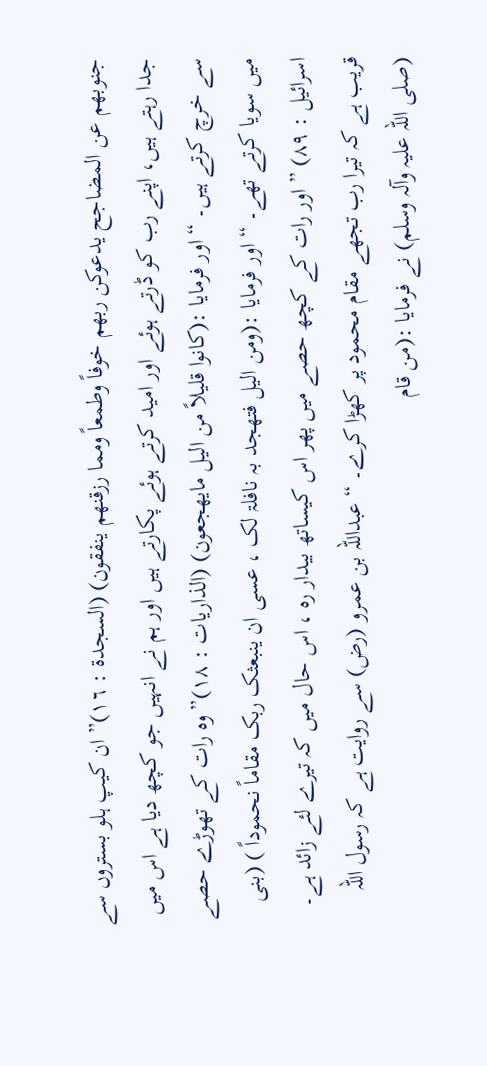جنوبھم عن المضاجح یدعوکن ربھم خوفاً وطمعاً ومما رزقنھم ینفقون) (السجدۃ : ١٦)” ان کیپ ہلو بستروں سے جدا رہتے ہیں، اپنے رب کو ڈرتے ہوئے اور امید کرتے ہوئے پکارتے ہیں اور ہم نے انہیں جو کچھ دیا ہے اس میں سے خرچ کرتے ہیں۔ “ اور فرمایا :(کانوا قلیلاً من الیل مایھجعون) (الذاریات : ١٨)” وہ رات کے تھوڑے حصے میں سویا کرتے تھے۔ “ اور فرمایا :(ومن الیل فتھجد بہ نافلۃ لک ، عسی ان ینبعثک ربک مقاماً نحموداً ) (بنی اسرائیل : ٨٩) ” اور رات کے کچھ حصے میں پھر اس کیساتھ بیدار رہ ، اس حال میں کہ تیرے لئے زائد ہے۔ قریب ہے کہ تیرا رب تجھے مقام محمود پر کھڑا کرے۔ “ عبداللہ بن عمرو (رض) سے روایت ہے کہ رسول اللہ (صلی اللہ علیہ وآلہ وسلم) نے فرمایا :(من قام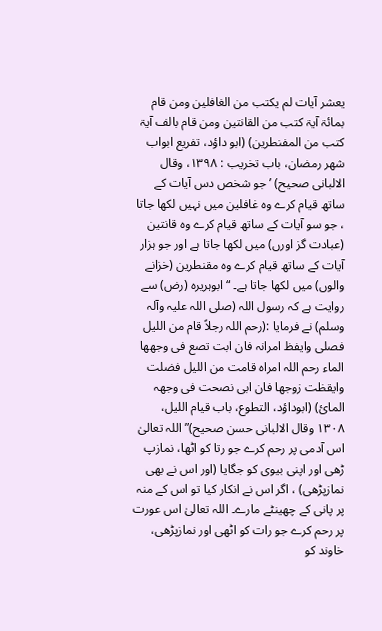یعشر آیات لم یکتب من الغافلین ومن قام بمائۃ آیۃ کتب من القانتین ومن قام بالف آیۃ کتب من المفنطرین) (ابو داؤد، تفریع ابواب شھر رمضان، باب تخریب : ١٣٩٨، وقال الالبانی صحیح) ’ جو شخص دس آیات کے ساتھ قیام کرے وہ غافلین میں نہیں لکھا جاتا ، جو سو آیات کے ساتھ قیام کرے وہ قانتین (عبادت گز اورں) میں لکھا جاتا ہے اور جو ہزار آیات کے ساتھ قیام کرے وہ مقنطرین (خزانے والوں) میں لکھا جاتا ہے۔ “ ابوہریرہ (رض) سے روایت ہے کہ رسول اللہ (صلی اللہ علیہ وآلہ وسلم) نے فرمایا :(رحم اللہ رجلاً قام من اللیل فصلی وایفظ امرانہ فان ابت تصع فی وجھھا الماء رحم اللہ امراہ قامت من اللیل فضلت وایقظت زوجھا فان ابی نصحت فی وجھہ المائ) (ابوداؤد، التطوع، باب قیام اللیل، ١٣٠٨ وقال الالبانی حسن صحیح)” اللہ تعالیٰ اس آدمی پر رحم کرے جو رتا کو اٹھا، نمازپ ڑھی اور اپنی بیوی کو جگایا (اور اس نے بھی نمازپڑھی) ، اگر اس نے انکار کیا تو اس کے منہ پر پانی کے چھینٹے مارے۔ اللہ تعالیٰ اس عورت پر رحم کرے جو رات کو اٹھی اور نمازپڑھی، خاوند کو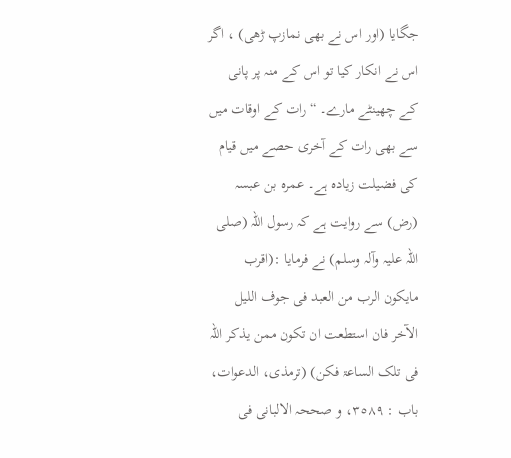جگایا (اور اس نے بھی نمازپ ڑھی) ، اگر اس نے انکار کیا تو اس کے منہ پر پانی کے چھینٹے مارے۔ “ رات کے اوقات میں سے بھی رات کے آخری حصے میں قیام کی فضیلت زیادہ ہے۔ عمرہ بن عبسہ (رض) سے روایت ہے کہ رسول اللہ (صلی اللہ علیہ وآلہ وسلم) نے فرمایا :(اقرب مایکون الرب من العبد فی جوف اللیل الآخر فان استطعت ان تکون ممن یذکر اللہ فی تلک الساعۃ فکن) (ترمذی، الدعوات، باب : ٣٥٨٩، و صححہ الالبانی فی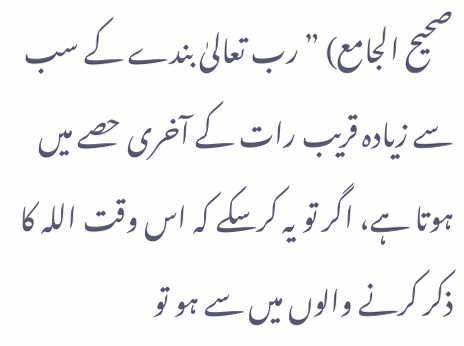صحیح الجامع) ” رب تعالیٰ بندے کے سب سے زیادہ قریب رات کے آخری حصے میں ہوتا ہے، اگر تو یہ کرسکے کہ اس وقت اللہ کا ذکر کرنے والوں میں سے ہو تو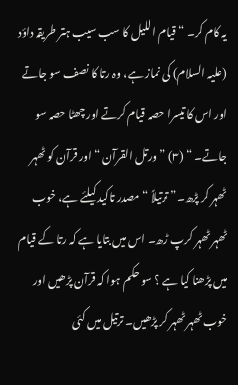یہ کام کر۔ “ قیام اللیل کا سب سیب ہتر طریقہ داؤد (علیہ السلام) کی نماز ہے، وہ رتا کا نصف سو جاتے اور اس کا تیسرا حصہ قیام کرتے اور چھٹا حصہ سو جاتے۔ “ (٣) ” ورتل القرآن “ اور قرآن کو ٹھہر ٹھہر کر پڑھ۔” ترتیلاً “ مصدر تاکید کیلئے ہے، خوب ٹھہر ٹھہر کرپ ڑھ۔ اس میں بتایا ہے کہ رتا کے قیام میں پڑھنا کیا ہے ؟ سو حکم ہوا کہ قرآن پڑھیں اور خوب ٹھہر ٹھہر کر پڑھیں۔ ترتیل میں کئی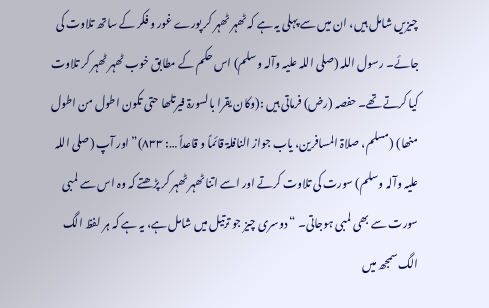چیزیں شامل ہیں، ان میں سے پہلی یہ ہے کہ ٹھہر ٹھہر کر پورے غور و فکر کے ساتھ تلاوت کی جائے۔ رسول اللہ (صلی اللہ علیہ وآلہ وسلم) اس حکم کے مطابق خوب ٹھہر ٹھہر کر تلاوت کیا کرتے تھے۔ حفصہ (رض) فرماتی ہیں :(وکان یقرا بالسورۃ فیرتلھا حتی تکون اطول من اطول منھا) (مسلم، صلاۃ المسافرین، یاب جواز النافلۃ قائماً و قاعداً …: ٨٣٣)” اور آپ (صلی اللہ علیہ وآلہ وسلم) سورت کی تلاوت کرتے اور اسے اتنا ٹھہر ٹھہر کر پڑھتے کہ وہ اس سے لمبی سورت سے بھی لمبی ہوجاتی۔ “ دوسری چیز جو ترتیل میں شامل ہے، یہ ہے کہ ہر لفظ الگ الگ سمجھ میں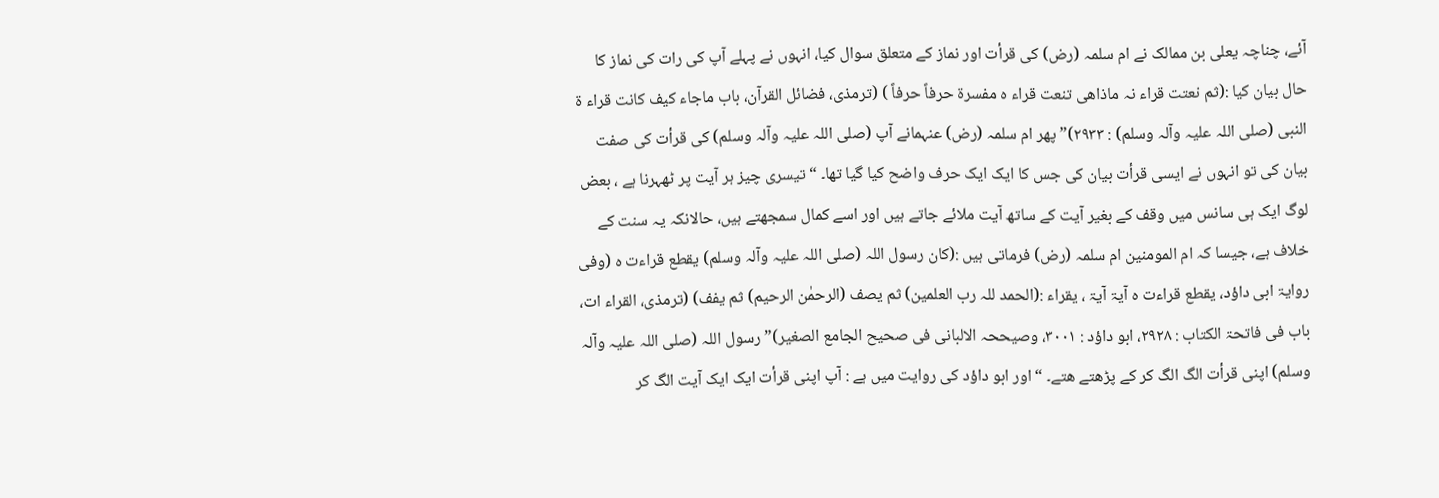آئے، چناچہ یعلی بن ممالک نے ام سلمہ (رض) کی قرأت اور نماز کے متعلق سوال کیا، انہوں نے پہلے آپ کی رات کی نماز کا حال بیان کیا :(ثم نعتت قراء نہ ماذاھی تنعت قراء ہ مفسرۃ حرفاً حرفاً ) (ترمذی، فضائل القرآن، باب ماجاء کیف کانت قراء ۃ النبی (صلی اللہ علیہ وآلہ وسلم) : ٢٩٣٣)” پھر ام سلمہ (رض) عنہمانے آپ (صلی اللہ علیہ وآلہ وسلم) کی قرأت کی صفت بیان کی تو انہوں نے ایسی قرأت بیان کی جس کا ایک ایک حرف واضح کیا گیا تھا۔ “ تیسری چیز ہر آیت پر ٹھہرنا ہے ، بعض لوگ ایک ہی سانس میں وقف کے بغیر آیت کے ساتھ آیت ملائے جاتے ہیں اور اسے کمال سمجھتے ہیں، حالانکہ یہ سنت کے خلاف ہے، جیسا کہ ام المومنین ام سلمہ (رض) فرماتی ہیں :(کان رسول اللہ (صلی اللہ علیہ وآلہ وسلم) یقطع قراءت ہ (وفی روایۃ ابی داؤد، یقطع قراءت ہ آیۃ آیۃ ، یقراء :(الحمد للہ رب العلمین) ثم یصف (الرحمٰن الرحیم) ثم یفف) (ترمذی، القراء ات، باب فی فاتحۃ الکتاب : ٢٩٢٨، ابو داؤد : ٣٠٠١، وصیححہ الالبانی فی صحیح الجامع الصغیر)” رسول اللہ (صلی اللہ علیہ وآلہ وسلم) اپنی قرأت الگ الگ کر کے پڑھتے ھتے۔ “ اور ابو داؤد کی روایت میں ہے : آپ اپنی قرأت ایک ایک آیت الگ کر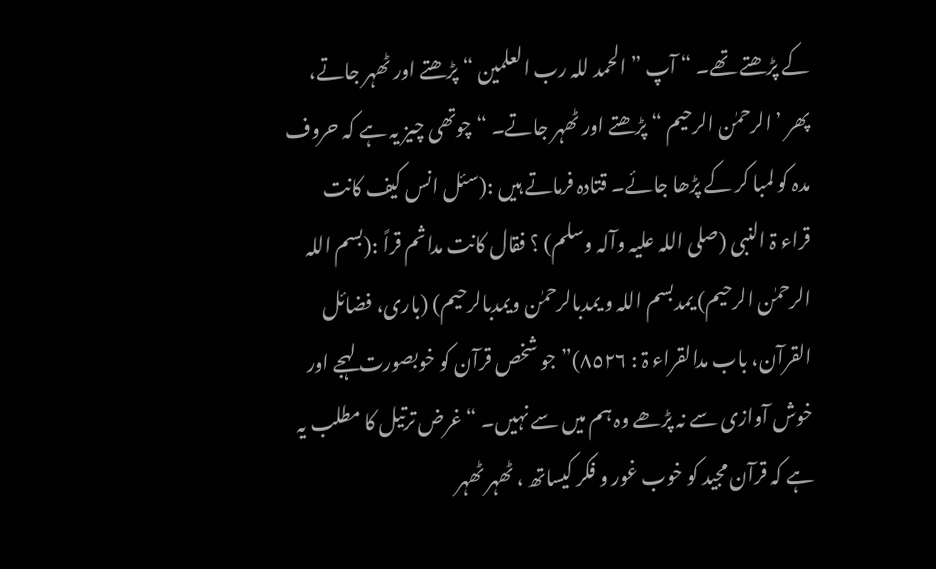کے پڑھتے تھے۔ “ آپ ” الحمد للہ رب العلمین “ پڑھتے اور ٹھہر جاتے، پھر ’ الرحمٰن الرحیم “ پڑھتے اور ٹھہر جاتے۔ “ چوتھی چیز یہ ہے کہ حروف مدہ کو لمبا کر کے پڑھا جائے۔ قتادہ فرماتے ہیں :(سئل انس کیف کانت قراء ۃ النبی (صلی اللہ علیہ وآلہ وسلم) ؟ فقال کانت مداثم قراً :(بسم اللہ الرحمٰن الرحیم) یمدبسم اللہ و یمدبالرحمٰن ویمدبالرحیم) (باری، فضائل القرآن، باب مدالقراء ۃ : ٨٥٢٦)” جو شخص قرآن کو خوبصورت لہجے اور خوش آوازی سے نہ پڑھے وہ ہم میں سے نہیں۔ “ غرض ترتیل کا مطلب یہ ہے کہ قرآن مجید کو خوب غور و فکر کیساتھ ، ٹھہر ٹھہر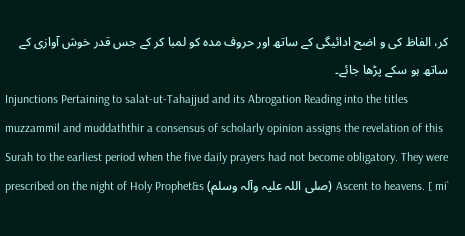کر، الفاظ کی و اضح ادائیگی کے ساتھ اور حروف مدہ کو لمبا کر کے جس قدر خوش آوازی کے ساتھ ہو سکے پڑھا جائے۔
Injunctions Pertaining to salat-ut-Tahajjud and its Abrogation Reading into the titles muzzammil and muddaththir a consensus of scholarly opinion assigns the revelation of this Surah to the earliest period when the five daily prayers had not become obligatory. They were prescribed on the night of Holy Prophet&s (صلی اللہ علیہ وآلہ وسلم) Ascent to heavens. [ mi`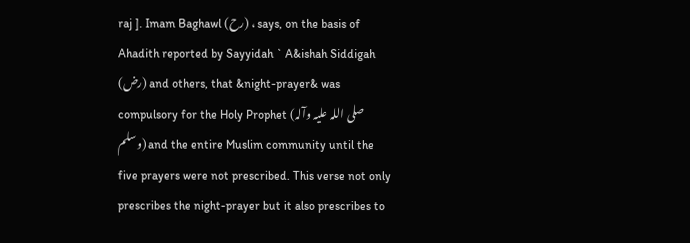raj ]. Imam Baghawl (رح) ، says, on the basis of Ahadith reported by Sayyidah ` A&ishah Siddigah (رض) and others, that &night-prayer& was compulsory for the Holy Prophet (صلی اللہ علیہ وآلہ وسلم) and the entire Muslim community until the five prayers were not prescribed. This verse not only prescribes the night-prayer but it also prescribes to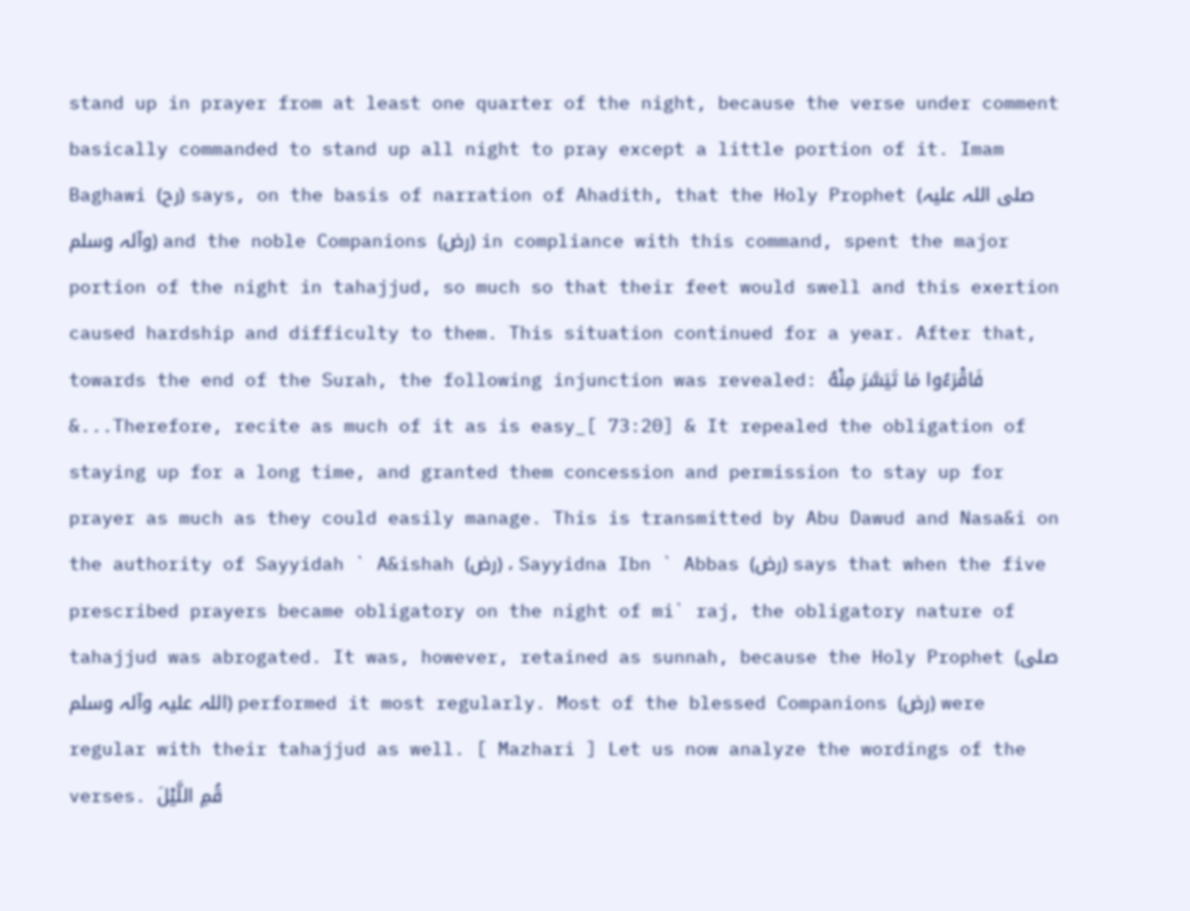stand up in prayer from at least one quarter of the night, because the verse under comment basically commanded to stand up all night to pray except a little portion of it. Imam Baghawi (رح) says, on the basis of narration of Ahadith, that the Holy Prophet (صلی اللہ علیہ وآلہ وسلم) and the noble Companions (رض) in compliance with this command, spent the major portion of the night in tahajjud, so much so that their feet would swell and this exertion caused hardship and difficulty to them. This situation continued for a year. After that, towards the end of the Surah, the following injunction was revealed: فَاقْرَءُوا مَا تَيَسَّرَ مِنْهُ &...Therefore, recite as much of it as is easy_[ 73:20] & It repealed the obligation of staying up for a long time, and granted them concession and permission to stay up for prayer as much as they could easily manage. This is transmitted by Abu Dawud and Nasa&i on the authority of Sayyidah ` A&ishah (رض) ، Sayyidna Ibn ` Abbas (رض) says that when the five prescribed prayers became obligatory on the night of mi` raj, the obligatory nature of tahajjud was abrogated. It was, however, retained as sunnah, because the Holy Prophet (صلی اللہ علیہ وآلہ وسلم) performed it most regularly. Most of the blessed Companions (رض) were regular with their tahajjud as well. [ Mazhari ] Let us now analyze the wordings of the verses. قُمِ اللَّيْلَ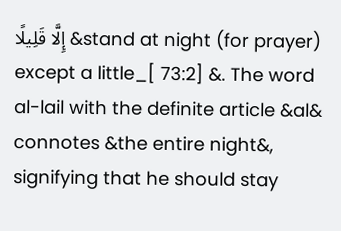إِلَّا قَلِيلًا &stand at night (for prayer) except a little_[ 73:2] &. The word al-lail with the definite article &al& connotes &the entire night&, signifying that he should stay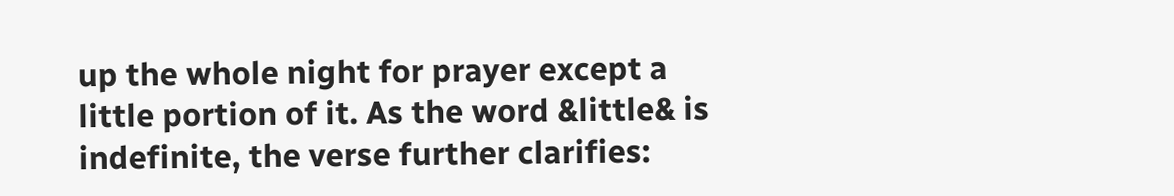up the whole night for prayer except a little portion of it. As the word &little& is indefinite, the verse further clarifies: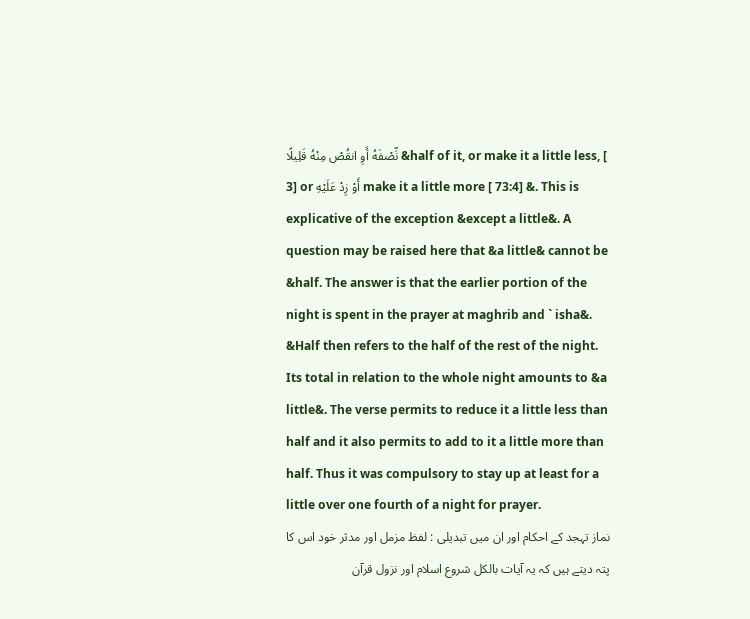نِّصْفَهُ أَوِ انقُصْ مِنْهُ قَلِيلًا &half of it, or make it a little less, [ 3] or أَوْ زِدْ عَلَيْهِ make it a little more [ 73:4] &. This is explicative of the exception &except a little&. A question may be raised here that &a little& cannot be &half. The answer is that the earlier portion of the night is spent in the prayer at maghrib and ` isha&. &Half then refers to the half of the rest of the night. Its total in relation to the whole night amounts to &a little&. The verse permits to reduce it a little less than half and it also permits to add to it a little more than half. Thus it was compulsory to stay up at least for a little over one fourth of a night for prayer.
نماز تہجد کے احکام اور ان میں تبدیلی : لفظ مزمل اور مدثر خود اس کا پتہ دیتے ہیں کہ یہ آیات بالکل شروع اسلام اور نزول قرآن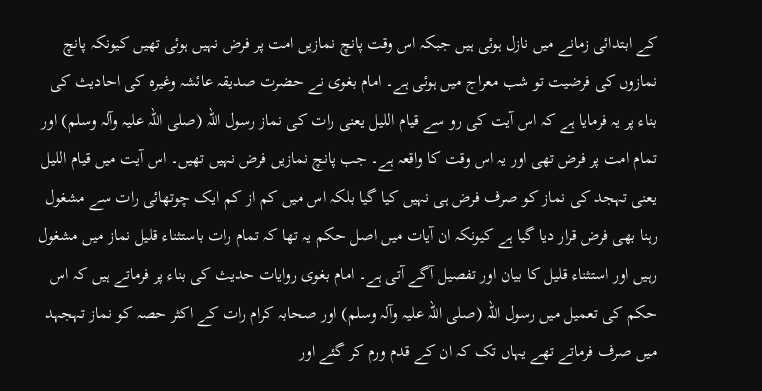کے ابتدائی زمانے میں نازل ہوئی ہیں جبکہ اس وقت پانچ نمازیں امت پر فرض نہیں ہوئی تھیں کیونکہ پانچ نمازوں کی فرضیت تو شب معراج میں ہوئی ہے۔ امام بغوی نے حضرت صدیقہ عائشہ وغیرہ کی احادیث کی بناء پر یہ فرمایا ہے کہ اس آیت کی رو سے قیام اللیل یعنی رات کی نماز رسول اللہ (صلی اللہ علیہ وآلہ وسلم) اور تمام امت پر فرض تھی اور یہ اس وقت کا واقعہ ہے۔ جب پانچ نمازیں فرض نہیں تھیں۔ اس آیت میں قیام اللیل یعنی تہجد کی نماز کو صرف فرض ہی نہیں کیا گیا بلکہ اس میں کم از کم ایک چوتھائی رات سے مشغول رہنا بھی فرض قرار دیا گیا ہے کیونکہ ان آیات میں اصل حکم یہ تھا کہ تمام رات باستثناء قلیل نماز میں مشغول رہیں اور استثناء قلیل کا بیان اور تفصیل آگے آتی ہے۔ امام بغوی روایات حدیث کی بناء پر فرماتے ہیں کہ اس حکم کی تعمیل میں رسول اللہ (صلی اللہ علیہ وآلہ وسلم) اور صحابہ کرام رات کے اکثر حصہ کو نماز تہجہد میں صرف فرماتے تھے یہاں تک کہ ان کے قدم ورم کر گئے اور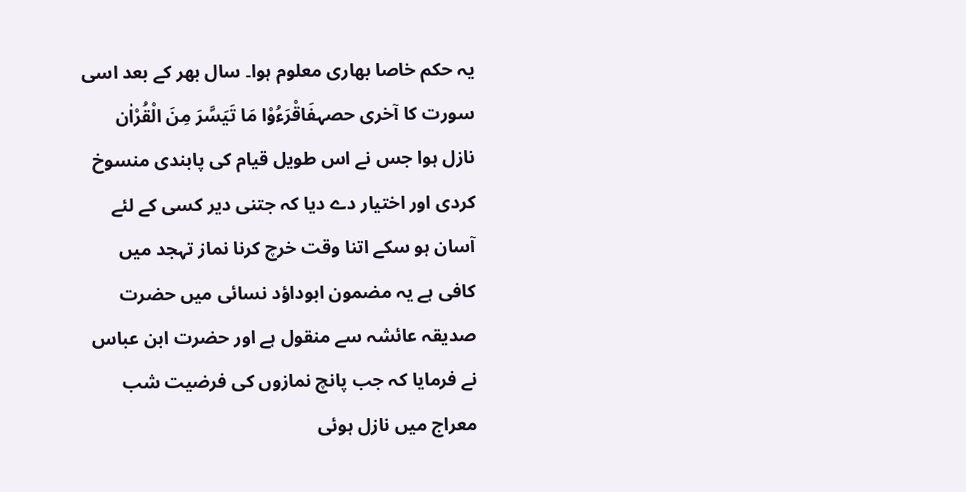یہ حکم خاصا بھاری معلوم ہوا۔ سال بھر کے بعد اسی سورت کا آخری حصہفَاقْرَءُوْا مَا تَيَسَّرَ مِنَ الْقُرْاٰن نازل ہوا جس نے اس طویل قیام کی پابندی منسوخ کردی اور اختیار دے دیا کہ جتنی دیر کسی کے لئے آسان ہو سکے اتنا وقت خرچ کرنا نماز تہجد میں کافی ہے یہ مضمون ابوداؤد نسائی میں حضرت صدیقہ عائشہ سے منقول ہے اور حضرت ابن عباس نے فرمایا کہ جب پانچ نمازوں کی فرضیت شب معراج میں نازل ہوئی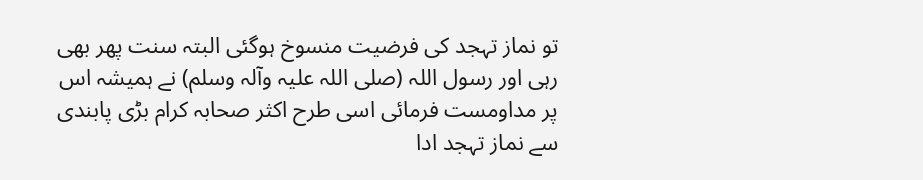تو نماز تہجد کی فرضیت منسوخ ہوگئی البتہ سنت پھر بھی رہی اور رسول اللہ (صلی اللہ علیہ وآلہ وسلم) نے ہمیشہ اس پر مداومست فرمائی اسی طرح اکثر صحابہ کرام بڑی پابندی سے نماز تہجد ادا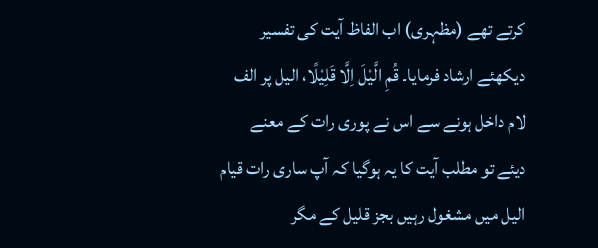کرتے تھے (مظہری) اب الفاظ آیت کی تفسیر دیکھئے ارشاد فرمایا۔ قُمِ الَّيْلَ اِلَّا قَلِيْلًا، الیل پر الف لام داخل ہونے سے اس نے پوری رات کے معنے دیئے تو مطلب آیت کا یہ ہوگیا کہ آپ ساری رات قیام الیل میں مشغول رہیں بجز قلیل کے مگر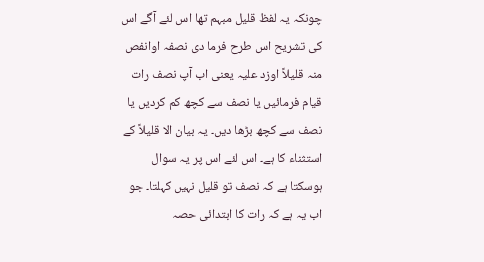چونکہ یہ لفظ قلیل مبہم تھا اس لئے آگے اس کی تشریح اس طرح فرما دی نصفہ اوانفص منہ قلیلاً اوزد علیہ یعنی اب آپ نصف رات قیام فرمائیں یا نصف سے کچھ کم کردیں یا نصف سے کچھ بڑھا دیں۔ یہ بیان الا قلیلاً کے استثناء کا ہے۔ اس لئے اس پر یہ سوال ہوسکتا ہے کہ نصف تو قلیل نہیں کہلتا۔ جو اب یہ ہے کہ رات کا ابتدائی حصہ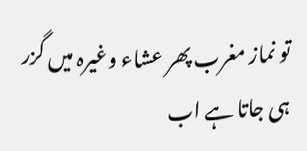تو نماز مغرب پھر عشاء وغیرہ میں گزر ہی جاتا ہے اب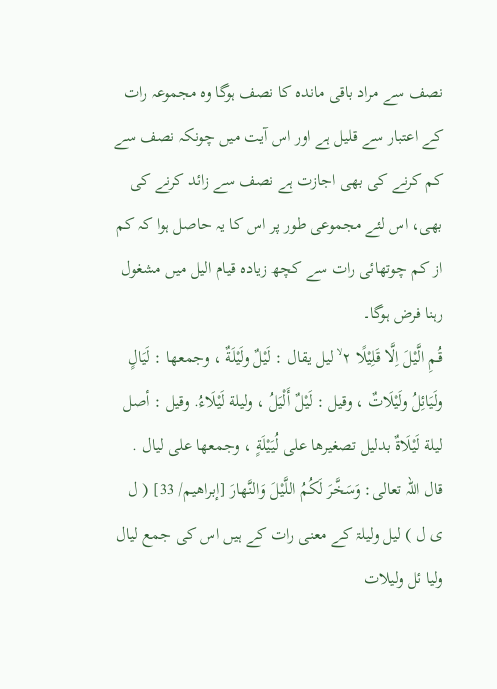نصف سے مراد باقی ماندہ کا نصف ہوگا وہ مجموعہ رات کے اعتبار سے قلیل ہے اور اس آیت میں چونکہ نصف سے کم کرنے کی بھی اجازت ہے نصف سے زائد کرنے کی بھی، اس لئے مجموعی طور پر اس کا یہ حاصل ہوا کہ کم از کم چوتھائی رات سے کچھ زیادہ قیام الیل میں مشغول رہنا فرض ہوگا۔
قُـمِ الَّيْلَ اِلَّا قَلِيْلًا ٢ ۙ ليل يقال : لَيْلٌ ولَيْلَةٌ ، وجمعها : لَيَالٍ ولَيَائِلُ ولَيْلَاتٌ ، وقیل : لَيْلٌ أَلْيَلُ ، ولیلة لَيْلَاءُ. وقیل : أصل ليلة لَيْلَاةٌ بدلیل تصغیرها علی لُيَيْلَةٍ ، وجمعها علی ليال . قال اللہ تعالی: وَسَخَّرَ لَكُمُ اللَّيْلَ وَالنَّهارَ [إبراهيم/ 33] ( ل ی ل ) لیل ولیلۃ کے معنی رات کے ہیں اس کی جمع لیال ولیا ئل ولیلات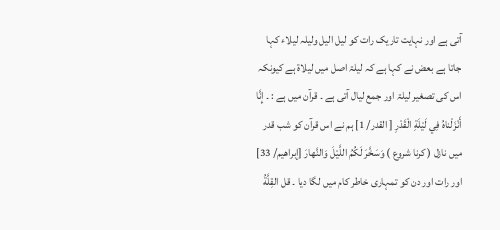آتی ہے اور نہایت تاریک رات کو لیل الیل ولیلہ لیلاء کہا جاتا ہے بعض نے کہا ہے کہ لیلۃ اصل میں لیلاۃ ہے کیونکہ اس کی تصغیر لیلۃ اور جمع لیال آتی ہے ۔ قرآن میں ہے : ۔ إِنَّا أَنْزَلْناهُ فِي لَيْلَةِ الْقَدْرِ [ القدر/ 1] ہم نے اس قرآن کو شب قدر میں نازل ( کرنا شروع ) وَسَخَّرَ لَكُمُ اللَّيْلَ وَالنَّهارَ [إبراهيم/ 33] اور رات اور دن کو تمہاری خاطر کام میں لگا دیا ۔ قل القِلَّةُ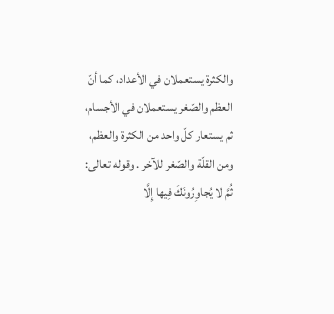والکثرة يستعملان في الأعداد، كما أنّ العظم والصّغر يستعملان في الأجسام، ثم يستعار کلّ واحد من الکثرة والعظم، ومن القلّة والصّغر للآخر . وقوله تعالی: ثُمَّ لا يُجاوِرُونَكَ فِيها إِلَّا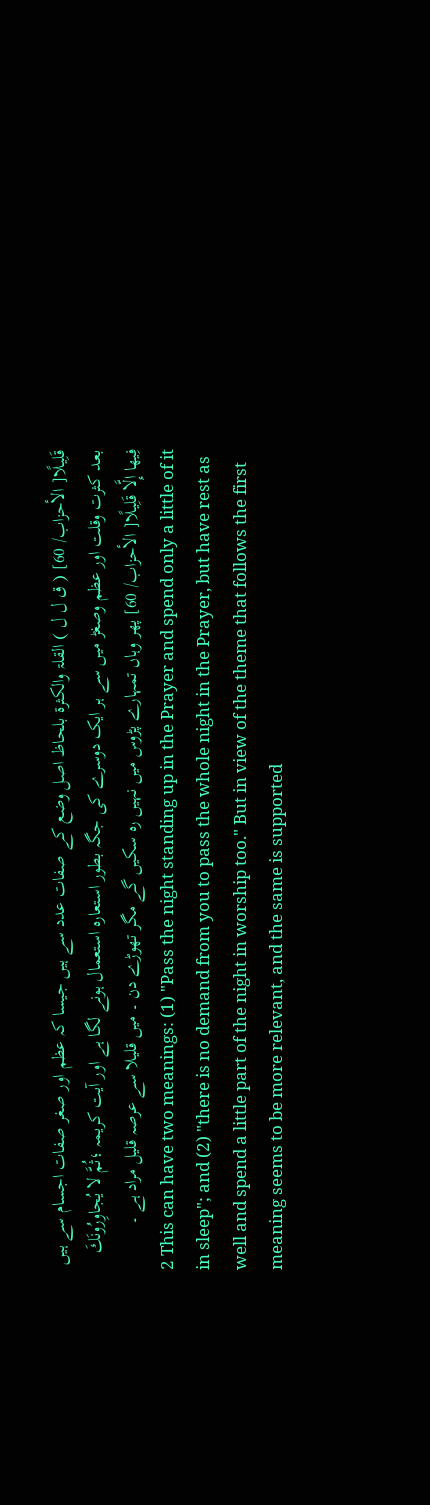قَلِيلًا[ الأحزاب/ 60] ( ق ل ل ) القلۃ والکثرۃ بلحاظ اصل وضع کے صفات عدد سے ہیں جیسا کہ عظم اور صغر صفات اجسام سے ہیں بعد کثرت وقلت اور عظم وصغڑ میں سے ہر ایک دوسرے کی جگہ بطور استعارہ استعمال ہونے لگا ہے اور آیت کریمہ ؛ثُمَّ لا يُجاوِرُونَكَ فِيها إِلَّا قَلِيلًا[ الأحزاب/ 60] پھر وہاں تمہارے پڑوس میں نہیں رہ سکیں گے مگر تھوڑے دن ۔ میں قلیلا سے عرصہ قلیل مراد ہے ۔
2 This can have two meanings: (1) "Pass the night standing up in the Prayer and spend only a little of it in sleep"; and (2) "there is no demand from you to pass the whole night in the Prayer, but have rest as well and spend a little part of the night in worship too." But in view of the theme that follows the first meaning seems to be more relevant, and the same is supported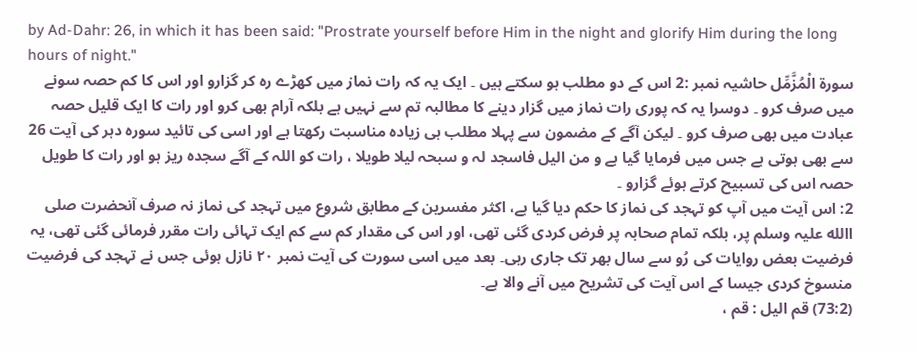by Ad-Dahr: 26, in which it has been said: "Prostrate yourself before Him in the night and glorify Him during the long hours of night."
سورة الْمُزَّمِّل حاشیہ نمبر :2 اس کے دو مطلب ہو سکتے ہیں ۔ ایک یہ کہ رات نماز میں کھڑے رہ کر گزارو اور اس کا کم حصہ سونے میں صرف کرو ۔ دوسرا یہ کہ پوری رات نماز میں گزار دینے کا مطالبہ تم سے نہیں ہے بلکہ آرام بھی کرو اور رات کا ایک قلیل حصہ عبادت میں بھی صرف کرو ۔ لیکن آگے کے مضمون سے پہلا مطلب ہی زیادہ مناسبت رکھتا ہے اور اسی کی تائید سورہ دہر کی آیت 26 سے بھی ہوتی ہے جس میں فرمایا گیا ہے و من الیل فاسجد لہ و سبحہ لیلا طویلا ، رات کو اللہ کے آگے سجدہ ریز ہو اور رات کا طویل حصہ اس کی تسبیح کرتے ہوئے گزارو ۔
2: اس آیت میں آپ کو تہجد کی نماز کا حکم دیا گیا ہے، اکثر مفسرین کے مطابق شروع میں تہجد کی نماز نہ صرف آنحضرت صلی االله علیہ وسلم پر، بلکہ تمام صحابہ پر فرض کردی گئی تھی، اور اس کی مقدار کم سے کم ایک تہائی رات مقرر فرمائی گئی تھی، یہ فرضیت بعض روایات کی رُو سے سال بھر تک جاری رہی۔ بعد میں اسی سورت کی آیت نمبر ۲۰ نازل ہوئی جس نے تہجد کی فرضیت منسوخ کردی جیسا کے اس آیت کی تشریح میں آنے والا ہے۔
(73:2) قم الیل : قم ،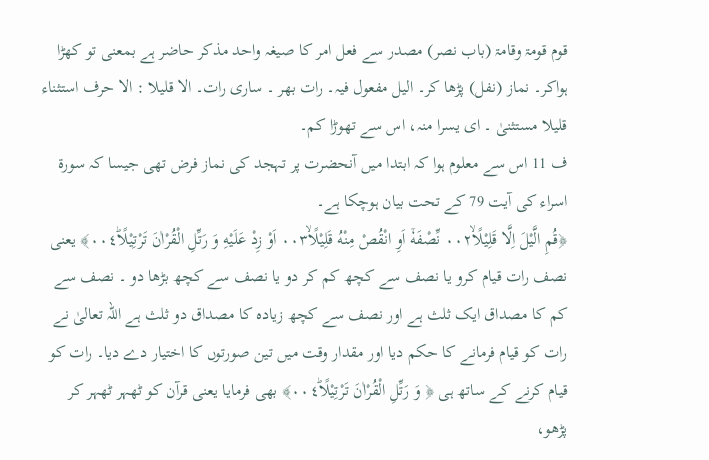قوم قومۃ وقامۃ (باب نصر) مصدر سے فعل امر کا صیغہ واحد مذکر حاضر ہے بمعنی تو کھڑا ہواکر۔ نماز (نفل) پڑھا کر۔ الیل مفعول فیہ۔ رات بھر ۔ ساری رات۔ الا قلیلا : الا حرف استثناء قلیلا مستثنیٰ ۔ ای یسرا منہ، اس سے تھوڑا کم۔
ف 11 اس سے معلوم ہوا کہ ابتدا میں آنحضرت پر تہجد کی نماز فرض تھی جیسا کہ سورة اسراء کی آیت 79 کے تحت بیان ہوچکا ہے۔
﴿قُمِ الَّيْلَ اِلَّا قَلِيْلًاۙ٠٠٢ نِّصْفَهٗۤ اَوِ انْقُصْ مِنْهُ قَلِيْلًاۙ٠٠٣ اَوْ زِدْ عَلَيْهِ وَ رَتِّلِ الْقُرْاٰنَ تَرْتِيْلًاؕ٠٠٤﴾ یعنی نصف رات قیام کرو یا نصف سے کچھ کم کر دو یا نصف سے کچھ بڑھا دو ۔ نصف سے کم کا مصداق ایک ثلث ہے اور نصف سے کچھ زیادہ کا مصداق دو ثلث ہے اللہ تعالیٰ نے رات کو قیام فرمانے کا حکم دیا اور مقدار وقت میں تین صورتوں کا اختیار دے دیا۔ رات کو قیام کرنے کے ساتھ ہی ﴿ وَ رَتِّلِ الْقُرْاٰنَ تَرْتِيْلًاؕ٠٠٤﴾ بھی فرمایا یعنی قرآن کو ٹھہر ٹھہر کر پڑھو،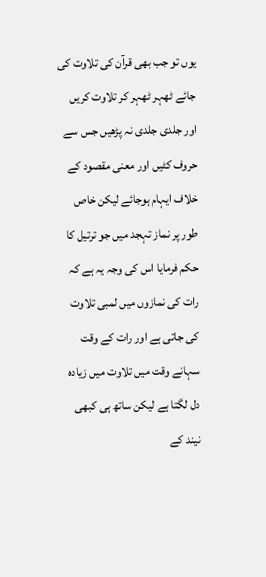یوں تو جب بھی قرآن کی تلاوت کی جائے ٹھہر ٹھہر کر تلاوت کریں اور جلدی جلدی نہ پڑھیں جس سے حروف کٹیں اور معنی مقصود کے خلاف ایہام ہوجائے لیکن خاص طور پر نماز تہجد میں جو ترتیل کا حکم فرمایا اس کی وجہ یہ ہے کہ رات کی نمازوں میں لمبی تلاوت کی جاتی ہے اور رات کے وقت سہانے وقت میں تلاوت میں زیادہ دل لگتا ہے لیکن ساتھ ہی کبھی نیند کے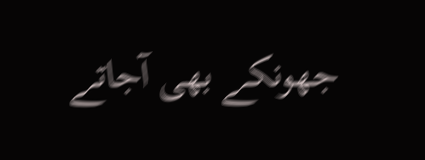جھونکے بھی آجاتے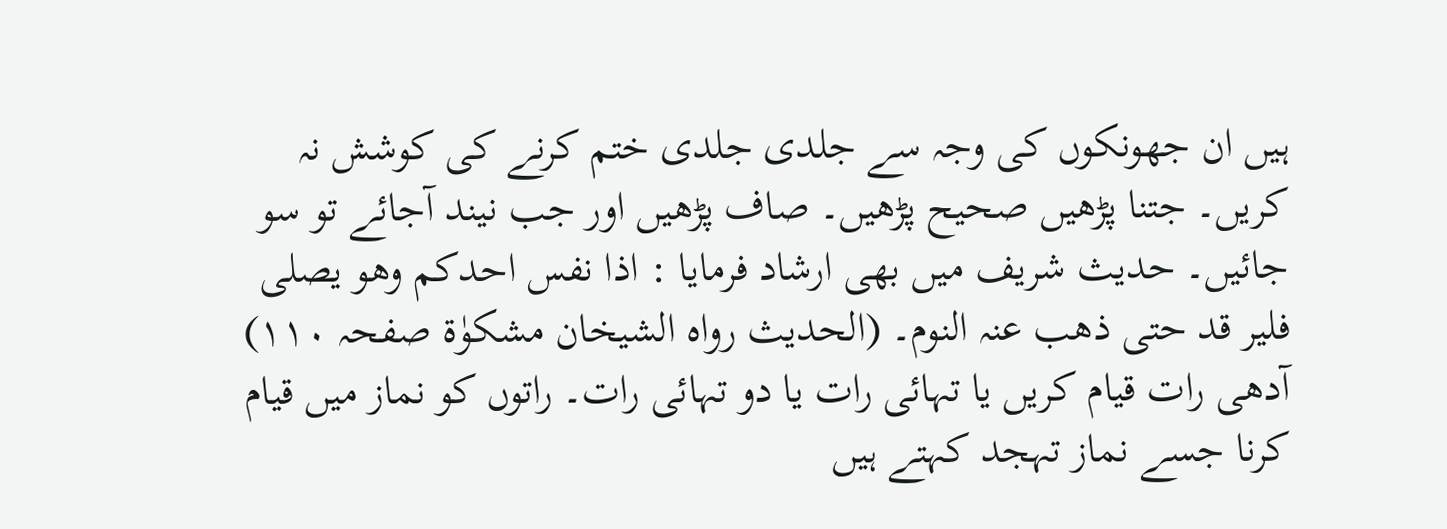ہیں ان جھونکوں کی وجہ سے جلدی جلدی ختم کرنے کی کوشش نہ کریں۔ جتنا پڑھیں صحیح پڑھیں۔ صاف پڑھیں اور جب نیند آجائے تو سو جائیں۔ حدیث شریف میں بھی ارشاد فرمایا : اذا نفس احدکم وھو یصلی فلیر قد حتی ذھب عنہ النوم۔ (الحدیث رواہ الشیخان مشکوٰۃ صفحہ ١١٠) آدھی رات قیام کریں یا تہائی رات یا دو تہائی رات۔ راتوں کو نماز میں قیام کرنا جسے نماز تہجد کہتے ہیں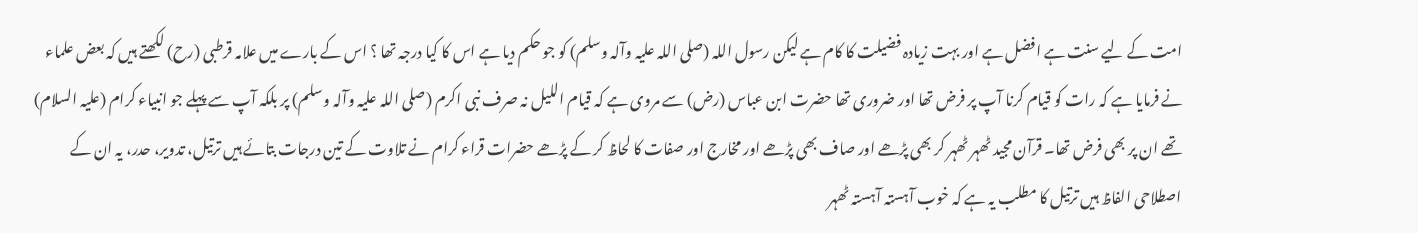امت کے لیے سنت ہے افضل ہے اور بہت زیادہ فضیلت کا کام ہے لیکن رسول اللہ (صلی اللہ علیہ وآلہ وسلم) کو جو حکم دیا ہے اس کا کیا درجہ تھا ؟ اس کے بارے میں علامہ قرطبی (رح) لکھتے ہیں کہ بعض علماء نے فرمایا ہے کہ رات کو قیام کرنا آپ پر فرض تھا اور ضروری تھا حضرت ابن عباس (رض) سے مروی ہے کہ قیام اللیل نہ صرف نبی اکرم (صلی اللہ علیہ وآلہ وسلم) پر بلکہ آپ سے پہلے جو انبیاء کرام (علیہ السلام) تھے ان پر بھی فرض تھا۔ قرآن مجید ٹھہر ٹھہر کر بھی پڑھے اور صاف بھی پڑھے اور مخارج اور صفات کا لحاظ کر کے پڑھے حضرات قراء کرام نے تلاوت کے تین درجات بتائے ہیں ترتیل، تدویر، حدر، یہ ان کے اصطلاحی الفاظ ہیں ترتیل کا مطلب یہ ہے کہ خوب آہستہ آہستہ ٹھہر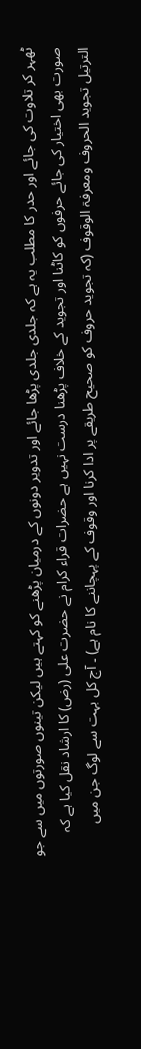ٹھہر کر تلاوت کی جائے اور حدر کا مطلب یہ ہے کہ جلدی جلدی پڑھا جائے اور تدویر دونوں کے درمیان پڑھنے کو کہتے ہیں لیکن تینوں صورتوں میں سے جو صورت بھی اختیار کی جائے حرفوں کو کاٹنا اور تجوید کے خلاف پڑھنا درست نہیں ہے حضرات قراء کرام نے حضرت علی (رض) کا ارشاد نقل کیا ہے کہ الترتیل تجوید الحروف ومعرفۃ الوقوف (کہ تجوید حروف کو صحیح طریقے پر ادا کرنا اور وقوف کے پہچاننے کا نام ہے) ۔ آج کل بہت سے لوگ جن میں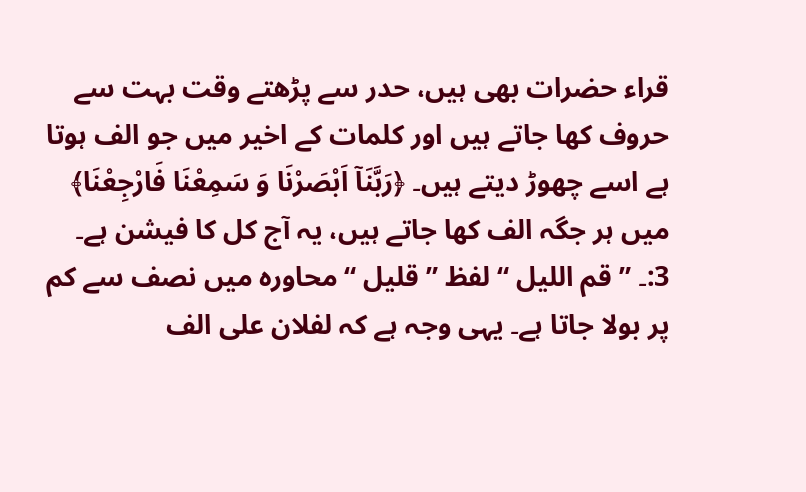قراء حضرات بھی ہیں، حدر سے پڑھتے وقت بہت سے حروف کھا جاتے ہیں اور کلمات کے اخیر میں جو الف ہوتا ہے اسے چھوڑ دیتے ہیں۔ ﴿رَبَّنَاۤ اَبْصَرْنَا وَ سَمِعْنَا فَارْجِعْنَا﴾ میں ہر جگہ الف کھا جاتے ہیں، یہ آج کل کا فیشن ہے۔
3:۔ ” قم اللیل “ لفظ ” قلیل “ محاورہ میں نصف سے کم پر بولا جاتا ہے۔ یہی وجہ ہے کہ لفلان علی الف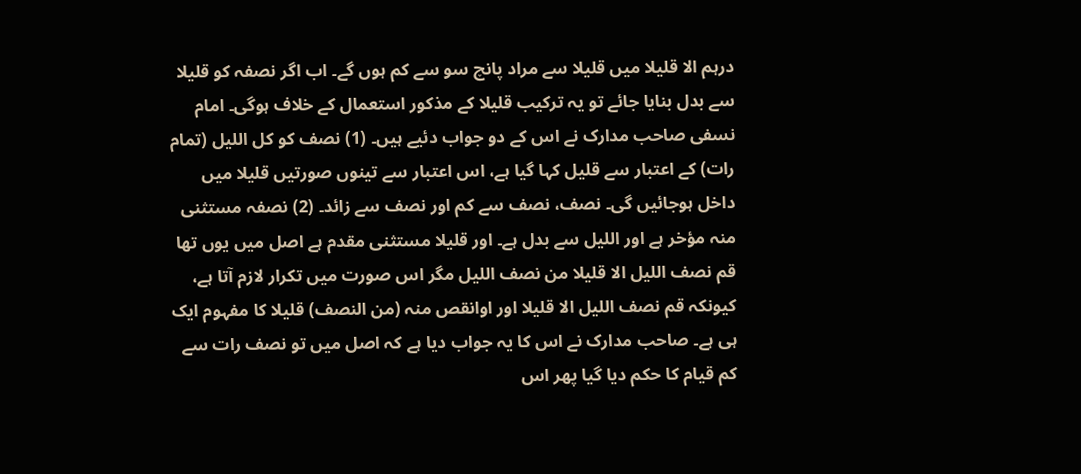درہم الا قلیلا میں قلیلا سے مراد پانچ سو سے کم ہوں گے۔ اب اگر نصفہ کو قلیلا سے بدل بنایا جائے تو یہ ترکیب قلیلا کے مذکور استعمال کے خلاف ہوگی۔ امام نسفی صاحب مدارک نے اس کے دو جواب دئیے ہیں۔ (1) نصف کو کل اللیل (تمام رات) کے اعتبار سے قلیل کہا گیا ہے، اس اعتبار سے تینوں صورتیں قلیلا میں داخل ہوجائیں گی۔ نصف، نصف سے کم اور نصف سے زائد۔ (2) نصفہ مستثنی منہ مؤخر ہے اور اللیل سے بدل ہے۔ اور قلیلا مستثنی مقدم ہے اصل میں یوں تھا قم نصف اللیل الا قلیلا من نصف اللیل مگر اس صورت میں تکرار لازم آتا ہے، کیونکہ قم نصف اللیل الا قلیلا اور اوانقص منہ (من النصف) قلیلا کا مفہوم ایک ہی ہے۔ صاحب مدارک نے اس کا یہ جواب دیا ہے کہ اصل میں تو نصف رات سے کم قیام کا حکم دیا گیا پھر اس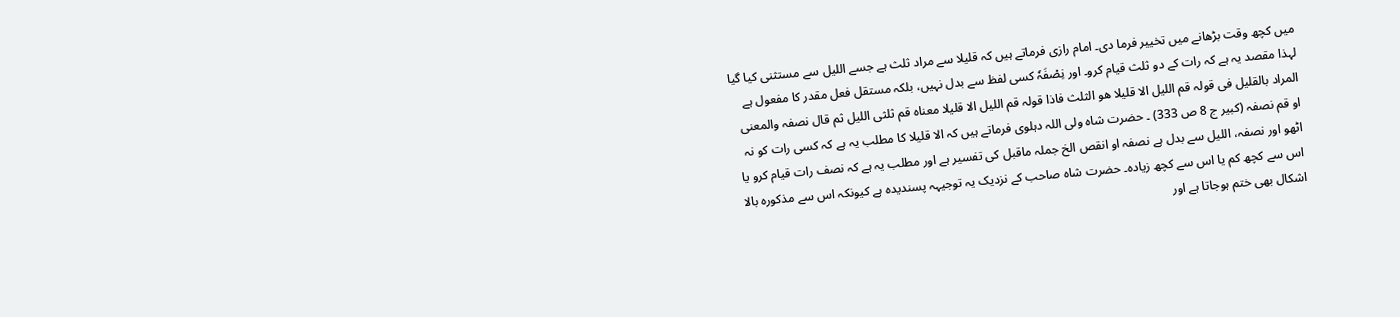میں کچھ وقت بڑھانے میں تخییر فرما دی۔ امام رازی فرماتے ہیں کہ قلیلا سے مراد ثلث ہے جسے اللیل سے مستثنی کیا گیا لہذا مقصد یہ ہے کہ رات کے دو ثلث قیام کرو۔ اور نِصْفَہٗ کسی لفظ سے بدل نہیں، بلکہ مستقل فعل مقدر کا مفعول ہے المراد بالقلیل فی قولہ قم اللیل الا قلیلا ھو الثلث فاذا قولہ قم اللیل الا قلیلا معناہ قم ثلثی اللیل ثم قال نصفہ والمعنی او قم نصفہ (کبیر ج 8 ص 333) ۔ حضرت شاہ ولی اللہ دہلوی فرماتے ہیں کہ الا قلیلا کا مطلب یہ ہے کہ کسی رات کو نہ اٹھو اور نصفہ، اللیل سے بدل ہے نصفہ او انقص الخ جملہ ماقبل کی تفسیر ہے اور مطلب یہ ہے کہ نصف رات قیام کرو یا اس سے کچھ کم یا اس سے کچھ زیادہ۔ حضرت شاہ صاحب کے نزدیک یہ توجیہہ پسندیدہ ہے کیونکہ اس سے مذکورہ بالا اشکال بھی ختم ہوجاتا ہے اور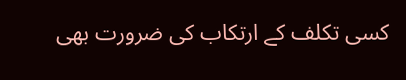کسی تکلف کے ارتکاب کی ضرورت بھی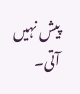پیش نہیں آتی۔